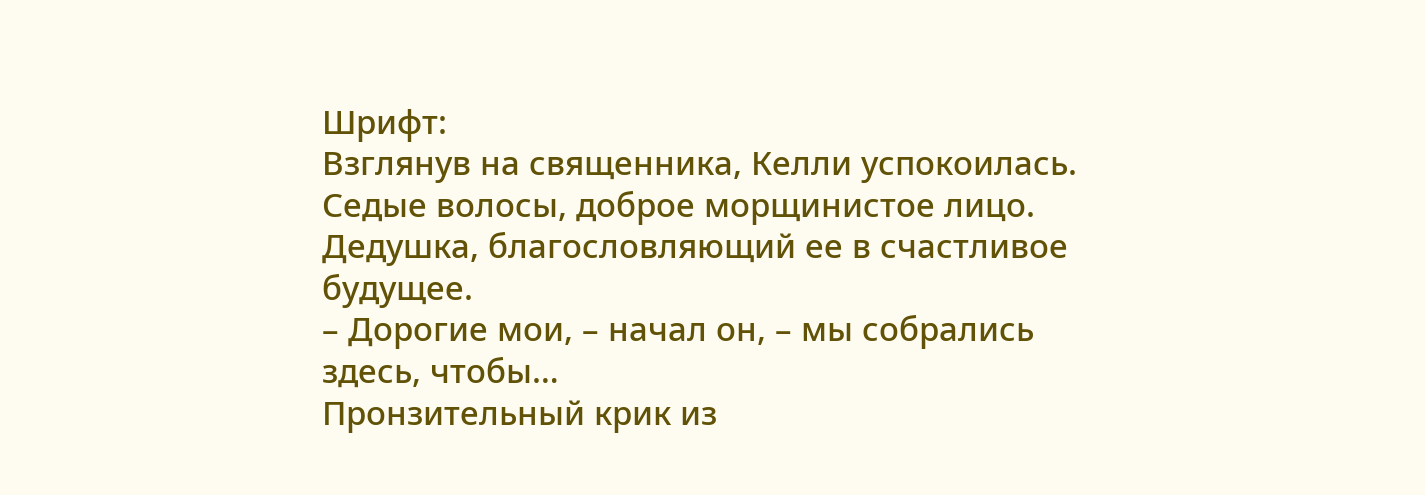Шрифт:
Взглянув на священника, Келли успокоилась. Седые волосы, доброе морщинистое лицо. Дедушка, благословляющий ее в счастливое будущее.
– Дорогие мои, – начал он, – мы собрались здесь, чтобы…
Пронзительный крик из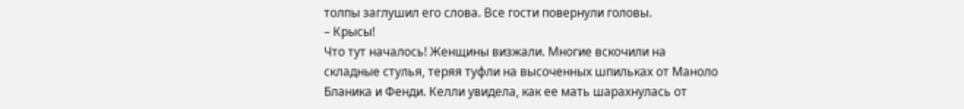толпы заглушил его слова. Все гости повернули головы.
– Крысы!
Что тут началось! Женщины визжали. Многие вскочили на складные стулья, теряя туфли на высоченных шпильках от Маноло Бланика и Фенди. Келли увидела, как ее мать шарахнулась от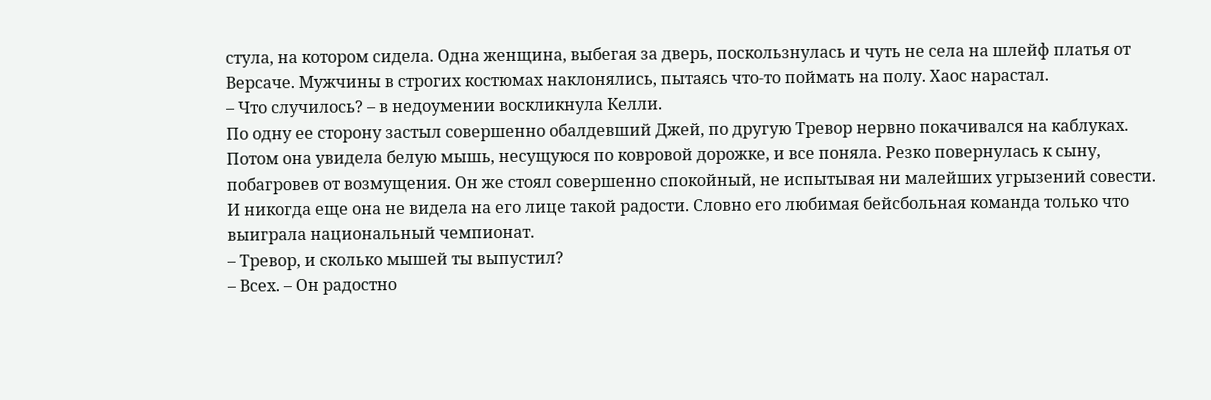стула, на котором сидела. Одна женщина, выбегая за дверь, поскользнулась и чуть не села на шлейф платья от Версаче. Мужчины в строгих костюмах наклонялись, пытаясь что-то поймать на полу. Хаос нарастал.
– Что случилось? – в недоумении воскликнула Келли.
По одну ее сторону застыл совершенно обалдевший Джей, по другую Тревор нервно покачивался на каблуках.
Потом она увидела белую мышь, несущуюся по ковровой дорожке, и все поняла. Резко повернулась к сыну, побагровев от возмущения. Он же стоял совершенно спокойный, не испытывая ни малейших угрызений совести. И никогда еще она не видела на его лице такой радости. Словно его любимая бейсбольная команда только что выиграла национальный чемпионат.
– Тревор, и сколько мышей ты выпустил?
– Всех. – Он радостно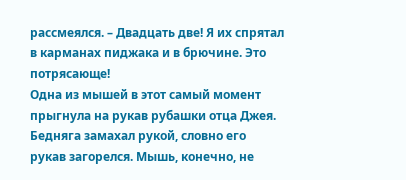рассмеялся. – Двадцать две! Я их спрятал в карманах пиджака и в брючине. Это потрясающе!
Одна из мышей в этот самый момент прыгнула на рукав рубашки отца Джея. Бедняга замахал рукой, словно его рукав загорелся. Мышь, конечно, не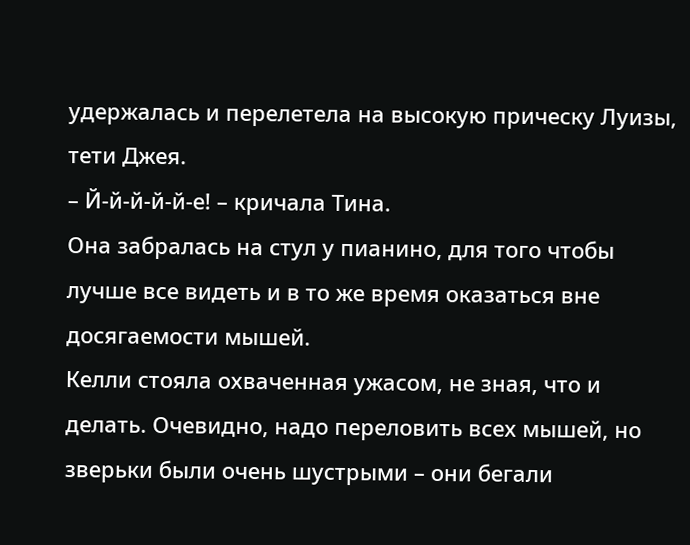удержалась и перелетела на высокую прическу Луизы, тети Джея.
– Й-й-й-й-й-е! – кричала Тина.
Она забралась на стул у пианино, для того чтобы лучше все видеть и в то же время оказаться вне досягаемости мышей.
Келли стояла охваченная ужасом, не зная, что и делать. Очевидно, надо переловить всех мышей, но зверьки были очень шустрыми – они бегали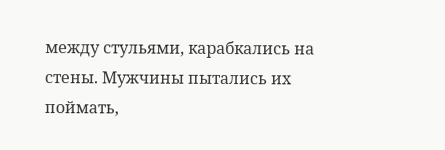между стульями, карабкались на стены. Мужчины пытались их поймать,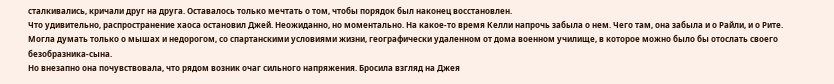сталкивались, кричали друг на друга. Оставалось только мечтать о том, чтобы порядок был наконец восстановлен.
Что удивительно, распространение хаоса остановил Джей. Неожиданно, но моментально. На какое-то время Келли напрочь забыла о нем. Чего там, она забыла и о Райли, и о Рите. Могла думать только о мышах и недорогом, со спартанскими условиями жизни, географически удаленном от дома военном училище, в которое можно было бы отослать своего безобразника-сына.
Но внезапно она почувствовала, что рядом возник очаг сильного напряжения. Бросила взгляд на Джея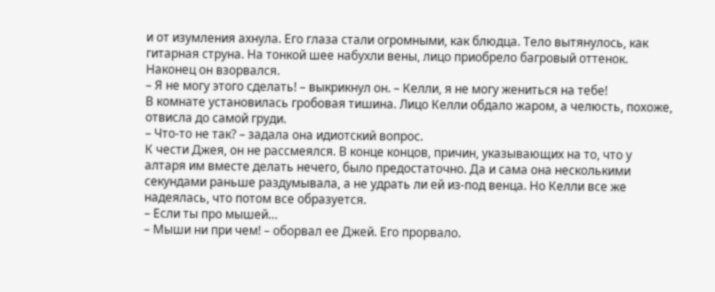и от изумления ахнула. Его глаза стали огромными, как блюдца. Тело вытянулось, как гитарная струна. На тонкой шее набухли вены, лицо приобрело багровый оттенок. Наконец он взорвался.
– Я не могу этого сделать! – выкрикнул он. – Келли, я не могу жениться на тебе!
В комнате установилась гробовая тишина. Лицо Келли обдало жаром, а челюсть, похоже, отвисла до самой груди.
– Что-то не так? – задала она идиотский вопрос.
К чести Джея, он не рассмеялся. В конце концов, причин, указывающих на то, что у алтаря им вместе делать нечего, было предостаточно. Да и сама она несколькими секундами раньше раздумывала, а не удрать ли ей из-под венца. Но Келли все же надеялась, что потом все образуется.
– Если ты про мышей…
– Мыши ни при чем! – оборвал ее Джей. Его прорвало.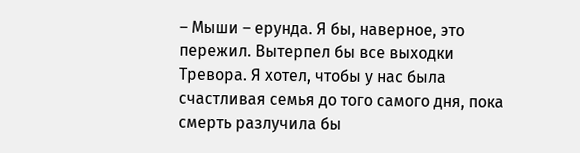– Мыши – ерунда. Я бы, наверное, это пережил. Вытерпел бы все выходки Тревора. Я хотел, чтобы у нас была счастливая семья до того самого дня, пока смерть разлучила бы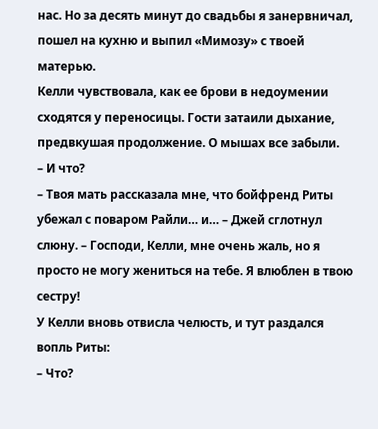нас. Но за десять минут до свадьбы я занервничал, пошел на кухню и выпил «Мимозу» с твоей матерью.
Келли чувствовала, как ее брови в недоумении сходятся у переносицы. Гости затаили дыхание, предвкушая продолжение. О мышах все забыли.
– И что?
– Твоя мать рассказала мне, что бойфренд Риты убежал с поваром Райли… и… – Джей сглотнул слюну. – Господи, Келли, мне очень жаль, но я просто не могу жениться на тебе. Я влюблен в твою сестру!
У Келли вновь отвисла челюсть, и тут раздался вопль Риты:
– Что?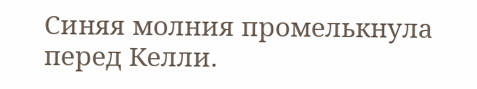Синяя молния промелькнула перед Келли.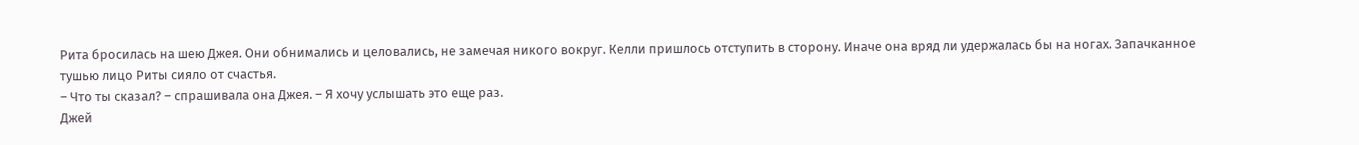Рита бросилась на шею Джея. Они обнимались и целовались, не замечая никого вокруг. Келли пришлось отступить в сторону. Иначе она вряд ли удержалась бы на ногах. Запачканное тушью лицо Риты сияло от счастья.
– Что ты сказал? – спрашивала она Джея. – Я хочу услышать это еще раз.
Джей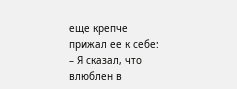еще крепче прижал ее к себе:
– Я сказал, что влюблен в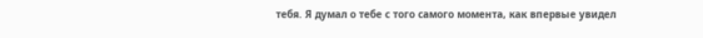тебя. Я думал о тебе с того самого момента, как впервые увидел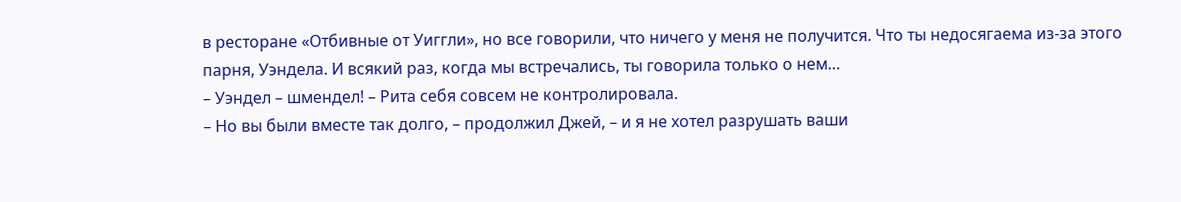в ресторане «Отбивные от Уиггли», но все говорили, что ничего у меня не получится. Что ты недосягаема из-за этого парня, Уэндела. И всякий раз, когда мы встречались, ты говорила только о нем…
– Уэндел – шмендел! – Рита себя совсем не контролировала.
– Но вы были вместе так долго, – продолжил Джей, – и я не хотел разрушать ваши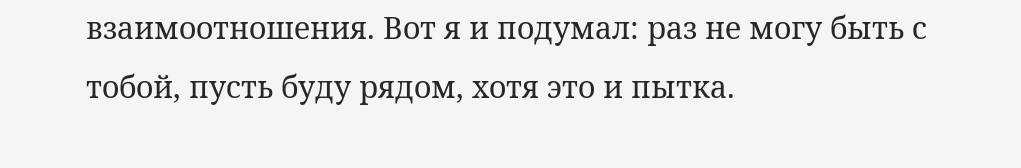взаимоотношения. Вот я и подумал: раз не могу быть с тобой, пусть буду рядом, хотя это и пытка.